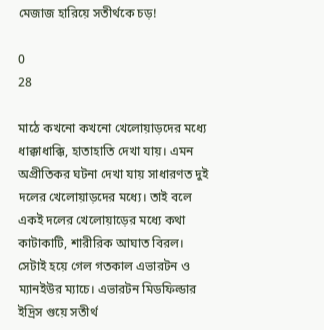মেজাজ হারিয়ে সতীর্থকে চড়!

0
28

মাঠে কখনো কখনো খেলোয়াড়দের মধ্যে ধাক্কাধাক্কি, হাতাহাতি দেখা যায়। এমন অপ্রীতিকর ঘটনা দেখা যায় সাধারণত দুই দলের খেলোয়াড়দের মধ্যে। তাই বলে একই দলের খেলোয়াড়ের মধ্যে কথা কাটাকাটি, শারীরিক আঘাত বিরল। সেটাই হয়ে গেল গতকাল এভারটন ও ম্যানইউর ম্যাচে। এভারটন মিডফিল্ডার ইদ্রিস গুয়ে সতীর্থ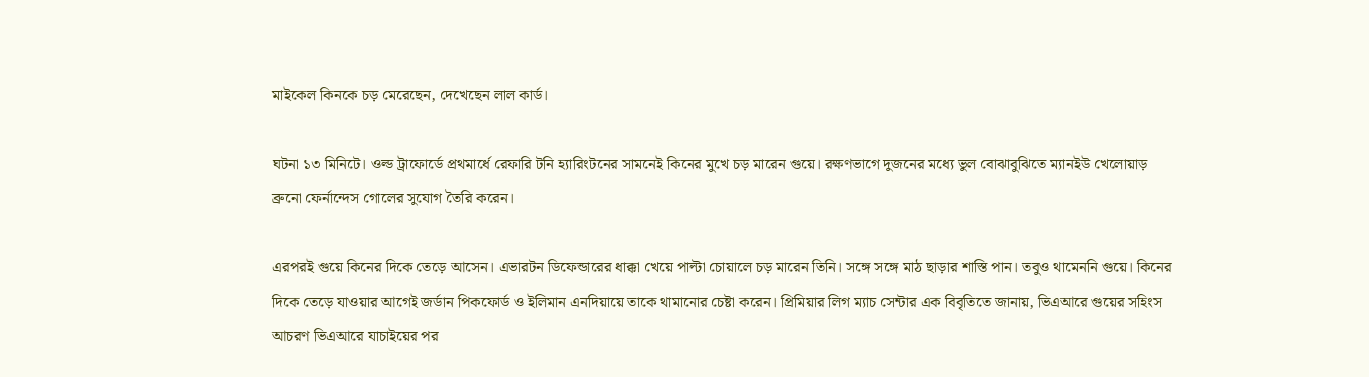মাইকেল কিনকে চড় মেরেছেন, দেখেছেন লাল কার্ড।

ঘটনা ১৩ মিনিটে। ওল্ড ট্রাফোর্ডে প্রথমার্ধে রেফারি টনি হ্যারিংটনের সামনেই কিনের মুখে চড় মারেন গুয়ে। রক্ষণভাগে দুজনের মধ্যে ভুল বোঝাবুঝিতে ম্যানইউ খেলোয়াড় ব্রুনো ফের্নান্দেস গোলের সুযোগ তৈরি করেন।

এরপরই গুয়ে কিনের দিকে তেড়ে আসেন। এভারটন ডিফেন্ডারের ধাক্কা খেয়ে পাল্টা চোয়ালে চড় মারেন তিনি। সঙ্গে সঙ্গে মাঠ ছাড়ার শাস্তি পান। তবুও থামেননি গুয়ে। কিনের দিকে তেড়ে যাওয়ার আগেই জর্ডান পিকফোর্ড ও ইলিমান এনদিয়ায়ে তাকে থামানোর চেষ্টা করেন। প্রিমিয়ার লিগ ম্যাচ সেন্টার এক বিবৃতিতে জানায়, ভিএআরে গুয়ের সহিংস আচরণ ভিএআরে যাচাইয়ের পর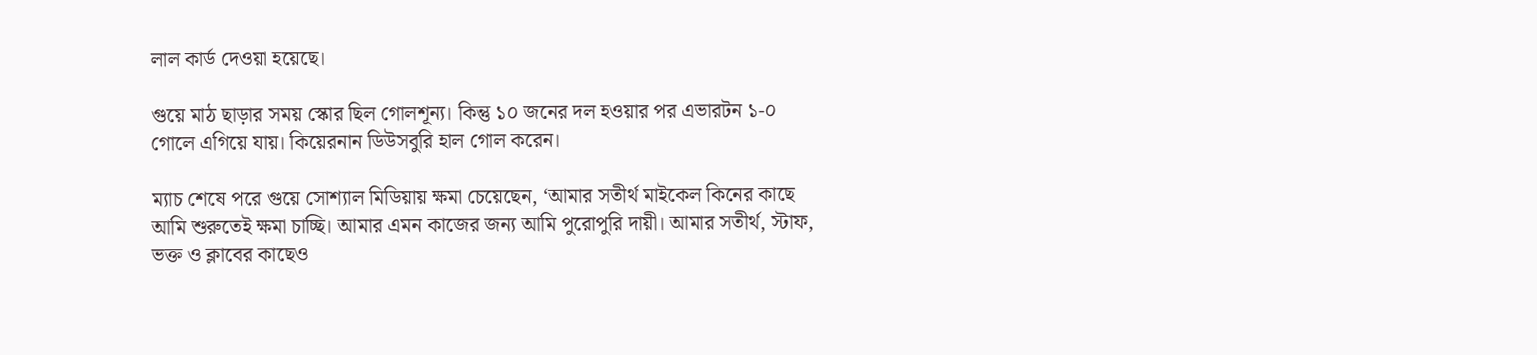লাল কার্ড দেওয়া হয়েছে।

গুয়ে মাঠ ছাড়ার সময় স্কোর ছিল গোলশূন্য। কিন্তু ১০ জনের দল হওয়ার পর এভারটন ১-০ গোলে এগিয়ে যায়। কিয়েরনান ডিউসবুরি হাল গোল করেন।

ম্যাচ শেষে পরে গুয়ে সোশ্যাল মিডিয়ায় ক্ষমা চেয়েছেন, ‘আমার সতীর্থ মাইকেল কিনের কাছে আমি শুরুতেই ক্ষমা চাচ্ছি। আমার এমন কাজের জন্য আমি পুরোপুরি দায়ী। আমার সতীর্থ, স্টাফ, ভক্ত ও ক্লাবের কাছেও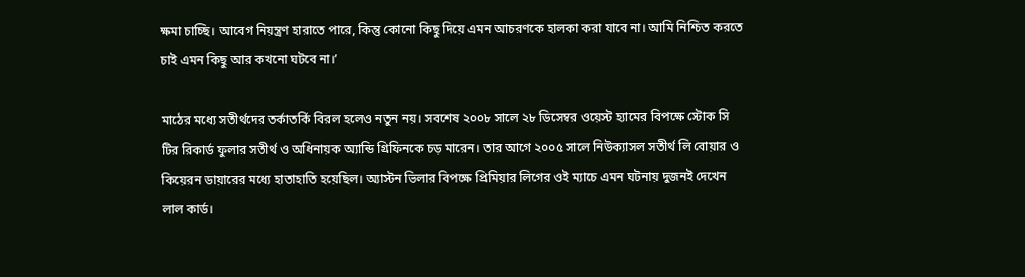ক্ষমা চাচ্ছি। আবেগ নিয়ন্ত্রণ হারাতে পারে, কিন্তু কোনো কিছু দিয়ে এমন আচরণকে হালকা করা যাবে না। আমি নিশ্চিত করতে চাই এমন কিছু আর কখনো ঘটবে না।’

মাঠের মধ্যে সতীর্থদের তর্কাতর্কি বিরল হলেও নতুন নয়। সবশেষ ২০০৮ সালে ২৮ ডিসেম্বর ওয়েস্ট হ্যামের বিপক্ষে স্টোক সি টির রিকার্ড ফুলার সতীর্থ ও অধিনায়ক অ্যান্ডি গ্রিফিনকে চড় মারেন। তার আগে ২০০৫ সালে নিউক্যাসল সতীর্থ লি বোয়ার ও কিয়েরন ডায়ারের মধ্যে হাতাহাতি হয়েছিল। অ্যাস্টন ভিলার বিপক্ষে প্রিমিয়ার লিগের ওই ম্যাচে এমন ঘটনায় দুজনই দেখেন লাল কার্ড।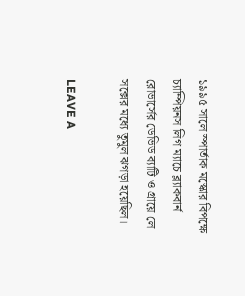১৯৯৫ সালে স্পার্তাক মস্কোর বিপক্ষে চ্যাম্পিয়নস লিগ ম্যাচে ব্ল্যাকবার্ন রোভার্সের ডেভিড ব্যাটি ও গ্রায়ে লে সক্সের মধ্যে তুমুল ঝগড়া হয়েছিল।

LEAVE A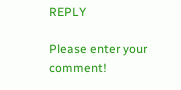REPLY

Please enter your comment!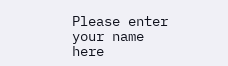Please enter your name here